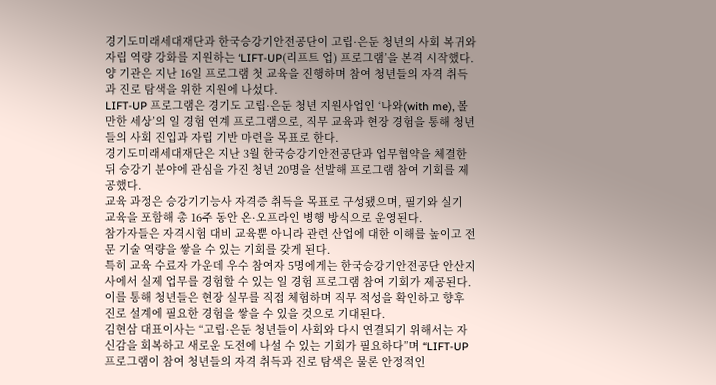경기도미래세대재단과 한국승강기안전공단이 고립·은둔 청년의 사회 복귀와 자립 역량 강화를 지원하는 ‘LIFT-UP(리프트 업) 프로그램’을 본격 시작했다.
양 기관은 지난 16일 프로그램 첫 교육을 진행하며 참여 청년들의 자격 취득과 진로 탐색을 위한 지원에 나섰다.
LIFT-UP 프로그램은 경기도 고립·은둔 청년 지원사업인 ‘나와(with me), 볼만한 세상’의 일 경험 연계 프로그램으로, 직무 교육과 현장 경험을 통해 청년들의 사회 진입과 자립 기반 마련을 목표로 한다.
경기도미래세대재단은 지난 3월 한국승강기안전공단과 업무협약을 체결한 뒤 승강기 분야에 관심을 가진 청년 20명을 선발해 프로그램 참여 기회를 제공했다.
교육 과정은 승강기기능사 자격증 취득을 목표로 구성됐으며, 필기와 실기 교육을 포함해 총 16주 동안 온·오프라인 병행 방식으로 운영된다.
참가자들은 자격시험 대비 교육뿐 아니라 관련 산업에 대한 이해를 높이고 전문 기술 역량을 쌓을 수 있는 기회를 갖게 된다.
특히 교육 수료자 가운데 우수 참여자 5명에게는 한국승강기안전공단 안산지사에서 실제 업무를 경험할 수 있는 일 경험 프로그램 참여 기회가 제공된다.
이를 통해 청년들은 현장 실무를 직접 체험하며 직무 적성을 확인하고 향후 진로 설계에 필요한 경험을 쌓을 수 있을 것으로 기대된다.
김현삼 대표이사는 “고립·은둔 청년들이 사회와 다시 연결되기 위해서는 자신감을 회복하고 새로운 도전에 나설 수 있는 기회가 필요하다”며 “LIFT-UP 프로그램이 참여 청년들의 자격 취득과 진로 탐색은 물론 안정적인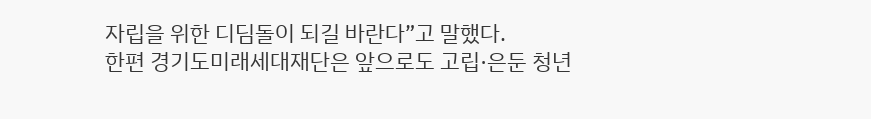자립을 위한 디딤돌이 되길 바란다”고 말했다.
한편 경기도미래세대재단은 앞으로도 고립·은둔 청년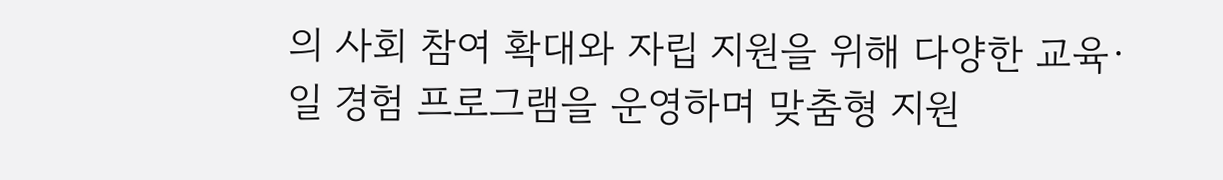의 사회 참여 확대와 자립 지원을 위해 다양한 교육·일 경험 프로그램을 운영하며 맞춤형 지원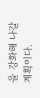을 강화해 나갈 계획이다.